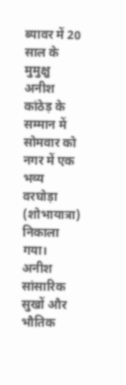ब्यावर में 20 साल के मुमुक्षु अनीश कांठेड़ के सम्मान में सोमवार को नगर में एक भव्य वरघोड़ा (शोभायात्रा) निकाला गया। अनीश सांसारिक सुखों और भौतिक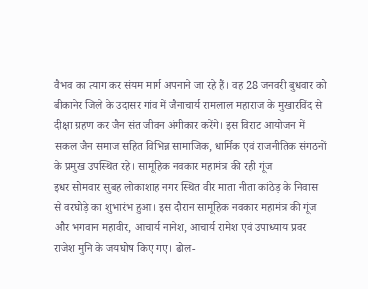वैभव का त्याग कर संयम मार्ग अपनाने जा रहे हैं। वह 28 जनवरी बुधवार को बीकानेर जिले के उदासर गांव में जैनाचार्य रामलाल महाराज के मुखारविंद से दीक्षा ग्रहण कर जैन संत जीवन अंगीकार करेंगे। इस विराट आयोजन में सकल जैन समाज सहित विभिन्न सामाजिक, धार्मिक एवं राजनीतिक संगठनों के प्रमुख उपस्थित रहे। सामूहिक नवकार महामंत्र की रही गूंज
इधर सोमवार सुबह लोकाशाह नगर स्थित वीर माता नीता कांठेड़ के निवास से वरघोड़े का शुभारंभ हुआ। इस दौरान सामूहिक नवकार महामंत्र की गूंज और भगवान महावीर, आचार्य नानेश, आचार्य रामेश एवं उपाध्याय प्रवर राजेश मुनि के जयघोष किए गए। ढोल-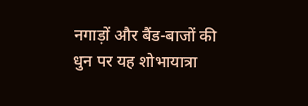नगाड़ों और बैंड-बाजों की धुन पर यह शोभायात्रा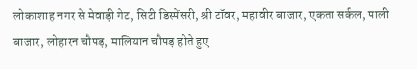लोकाशाह नगर से मेवाड़ी गेट, सिटी डिस्पेंसरी, श्री टॉवर, महावीर बाजार, एकता सर्कल, पाली बाजार, लोहारन चौपड़, मालियान चौपड़ होते हुए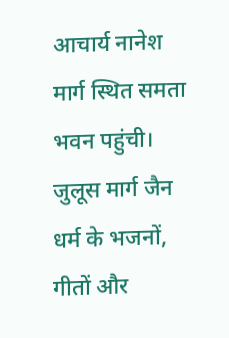आचार्य नानेश मार्ग स्थित समता भवन पहुंची। जुलूस मार्ग जैन धर्म के भजनों, गीतों और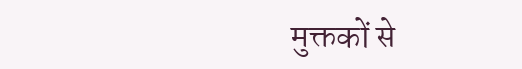मुक्तकों से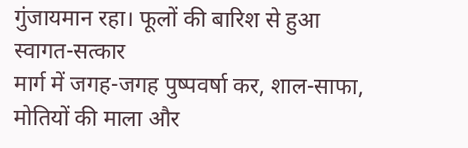गुंजायमान रहा। फूलों की बारिश से हुआ स्वागत-सत्कार
मार्ग में जगह-जगह पुष्पवर्षा कर, शाल-साफा, मोतियों की माला और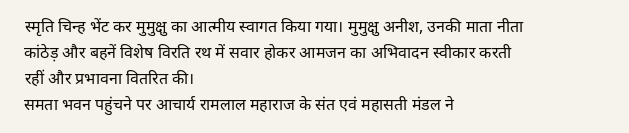स्मृति चिन्ह भेंट कर मुमुक्षु का आत्मीय स्वागत किया गया। मुमुक्षु अनीश, उनकी माता नीता कांठेड़ और बहनें विशेष विरति रथ में सवार होकर आमजन का अभिवादन स्वीकार करती रहीं और प्रभावना वितरित की।
समता भवन पहुंचने पर आचार्य रामलाल महाराज के संत एवं महासती मंडल ने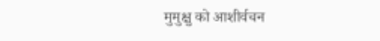मुमुक्षु को आशीर्वचन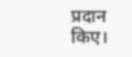प्रदान किए।